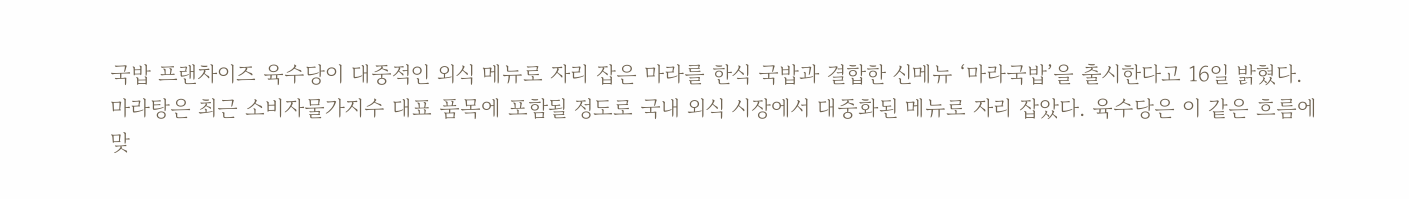국밥 프랜차이즈 육수당이 대중적인 외식 메뉴로 자리 잡은 마라를 한식 국밥과 결합한 신메뉴 ‘마라국밥’을 출시한다고 16일 밝혔다.
마라탕은 최근 소비자물가지수 대표 품목에 포함될 정도로 국내 외식 시장에서 대중화된 메뉴로 자리 잡았다. 육수당은 이 같은 흐름에 맞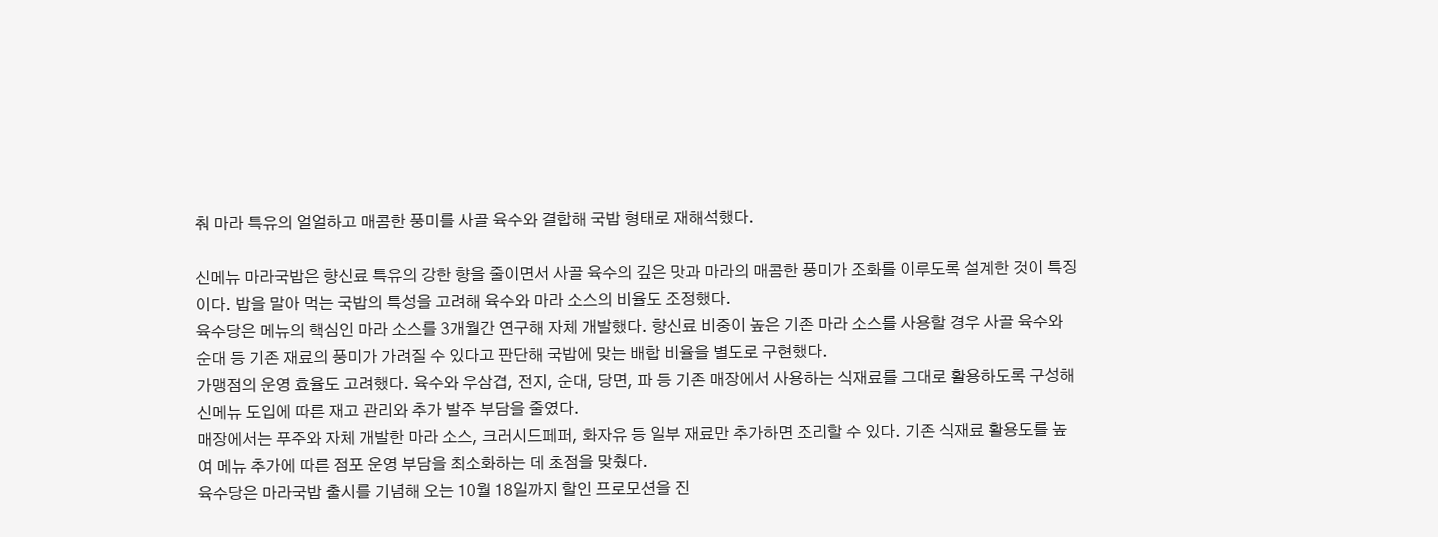춰 마라 특유의 얼얼하고 매콤한 풍미를 사골 육수와 결합해 국밥 형태로 재해석했다.

신메뉴 마라국밥은 향신료 특유의 강한 향을 줄이면서 사골 육수의 깊은 맛과 마라의 매콤한 풍미가 조화를 이루도록 설계한 것이 특징이다. 밥을 말아 먹는 국밥의 특성을 고려해 육수와 마라 소스의 비율도 조정했다.
육수당은 메뉴의 핵심인 마라 소스를 3개월간 연구해 자체 개발했다. 향신료 비중이 높은 기존 마라 소스를 사용할 경우 사골 육수와 순대 등 기존 재료의 풍미가 가려질 수 있다고 판단해 국밥에 맞는 배합 비율을 별도로 구현했다.
가맹점의 운영 효율도 고려했다. 육수와 우삼겹, 전지, 순대, 당면, 파 등 기존 매장에서 사용하는 식재료를 그대로 활용하도록 구성해 신메뉴 도입에 따른 재고 관리와 추가 발주 부담을 줄였다.
매장에서는 푸주와 자체 개발한 마라 소스, 크러시드페퍼, 화자유 등 일부 재료만 추가하면 조리할 수 있다. 기존 식재료 활용도를 높여 메뉴 추가에 따른 점포 운영 부담을 최소화하는 데 초점을 맞췄다.
육수당은 마라국밥 출시를 기념해 오는 10월 18일까지 할인 프로모션을 진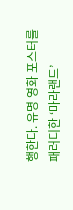행한다. 유명 영화 포스터를 패러디한 ‘마라랜드’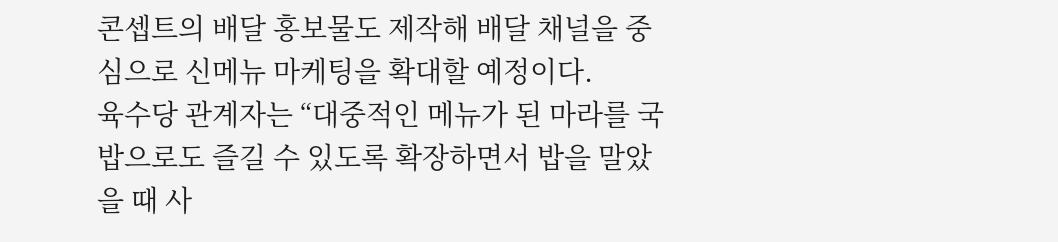콘셉트의 배달 홍보물도 제작해 배달 채널을 중심으로 신메뉴 마케팅을 확대할 예정이다.
육수당 관계자는 “대중적인 메뉴가 된 마라를 국밥으로도 즐길 수 있도록 확장하면서 밥을 말았을 때 사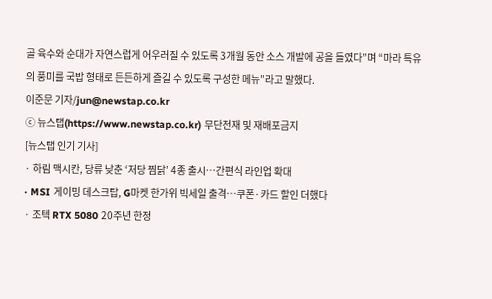골 육수와 순대가 자연스럽게 어우러질 수 있도록 3개월 동안 소스 개발에 공을 들였다”며 “마라 특유의 풍미를 국밥 형태로 든든하게 즐길 수 있도록 구성한 메뉴”라고 말했다.
이준문 기자/jun@newstap.co.kr
ⓒ 뉴스탭(https://www.newstap.co.kr) 무단전재 및 재배포금지
[뉴스탭 인기 기사]
· 하림 맥시칸, 당류 낮춘 ‘저당 찜닭’ 4종 출시…간편식 라인업 확대
· MSI 게이밍 데스크탑, G마켓 한가위 빅세일 출격…쿠폰·카드 할인 더했다
· 조텍 RTX 5080 20주년 한정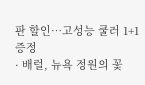판 할인…고성능 쿨러 1+1 증정
· 배럴, 뉴욕 정원의 꽃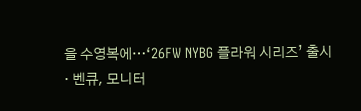을 수영복에…‘26FW NYBG 플라워 시리즈’ 출시
· 벤큐, 모니터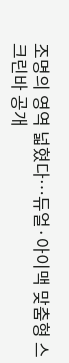조명의 영역 넓혔다…듀얼·아이맥 맞춤형 스크린바 공개